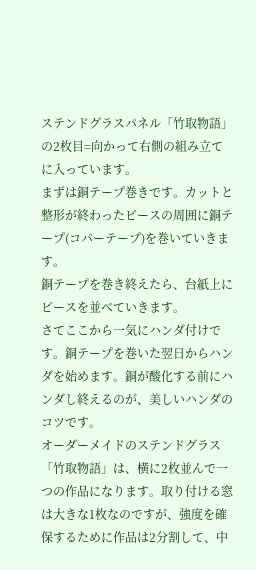ステンドグラスパネル「竹取物語」の2枚目=向かって右側の組み立てに入っています。
まずは銅テープ巻きです。カットと整形が終わったピースの周囲に銅テープ(コパーテープ)を巻いていきます。
銅テープを巻き終えたら、台紙上にピースを並べていきます。
さてここから一気にハンダ付けです。銅テープを巻いた翌日からハンダを始めます。銅が酸化する前にハンダし終えるのが、美しいハンダのコツです。
オーダーメイドのステンドグラス「竹取物語」は、横に2枚並んで一つの作品になります。取り付ける窓は大きな1枚なのですが、強度を確保するために作品は2分割して、中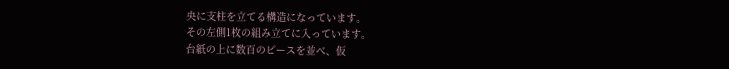央に支柱を立てる構造になっています。
その左側1枚の組み立てに入っています。
台紙の上に数百のピースを並べ、仮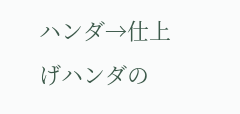ハンダ→仕上げハンダの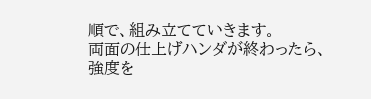順で、組み立てていきます。
両面の仕上げハンダが終わったら、強度を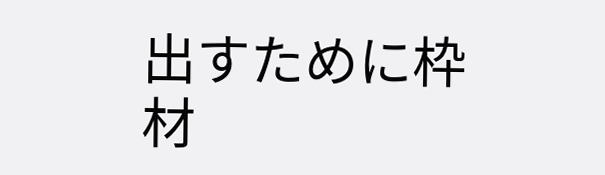出すために枠材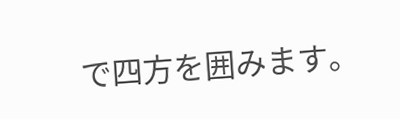で四方を囲みます。